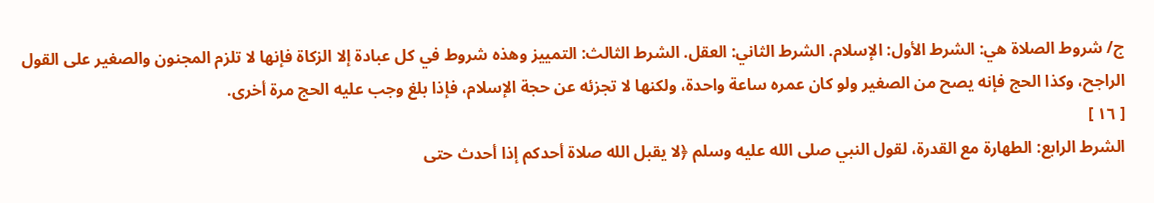ج/ شروط الصلاة هي: الشرط الأول: الإسلام. الشرط الثاني: العقل. الشرط الثالث: التمييز وهذه شروط في كل عبادة إلا الزكاة فإنها لا تلزم المجنون والصغير على القول الراجح، وكذا الحج فإنه يصح من الصغير ولو كان عمره ساعة واحدة، ولكنها لا تجزئه عن حجة الإسلام، فإذا بلغ وجب عليه الحج مرة أخرى.
[ ١٦ ]
الشرط الرابع: الطهارة مع القدرة، لقول النبي صلى الله عليه وسلم ﴿لا يقبل الله صلاة أحدكم إذا أحدث حتى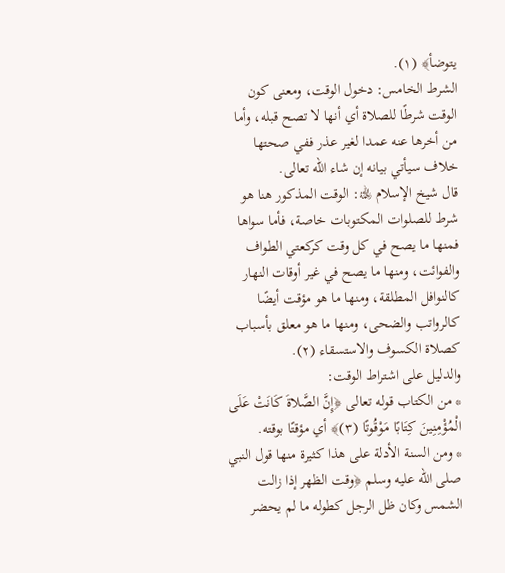يتوضأ﴾ (١).
الشرط الخامس: دخول الوقت، ومعنى كون الوقت شرطًا للصلاة أي أنها لا تصح قبله، وأما من أخرها عنه عمدا لغير عذر ففي صحتها خلاف سيأتي بيانه إن شاء الله تعالى.
قال شيخ الإسلام ﵀: الوقت المذكور هنا هو شرط للصلوات المكتوبات خاصة، فأما سواها فمنها ما يصح في كل وقت كركعتي الطواف والفوائت، ومنها ما يصح في غير أوقات النهار كالنوافل المطلقة، ومنها ما هو مؤقت أيضًا كالرواتب والضحى، ومنها ما هو معلق بأسباب كصلاة الكسوف والاستسقاء (٢).
والدليل على اشتراط الوقت:
* من الكتاب قوله تعالى ﴿إِنَّ الصَّلاةَ كَانَتْ عَلَى الْمُؤْمِنِينَ كِتَابًا مَوْقُوتًا (٣)﴾ أي مؤقتًا بوقته.
* ومن السنة الأدلة على هذا كثيرة منها قول النبي صلى الله عليه وسلم ﴿وقت الظهر إذا زالت الشمس وكان ظل الرجل كطوله ما لم يحضر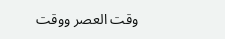وقت العصر ووقت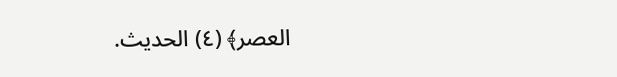العصر﴾ (٤) الحديث.